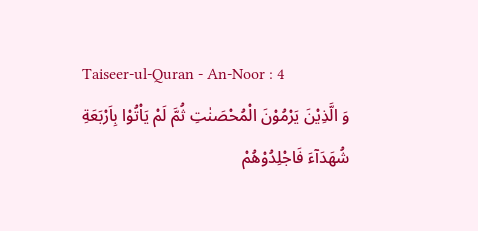Taiseer-ul-Quran - An-Noor : 4
وَ الَّذِیْنَ یَرْمُوْنَ الْمُحْصَنٰتِ ثُمَّ لَمْ یَاْتُوْا بِاَرْبَعَةِ شُهَدَآءَ فَاجْلِدُوْهُمْ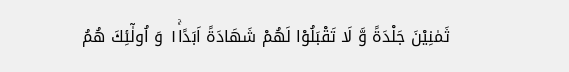ثَمٰنِیْنَ جَلْدَةً وَّ لَا تَقْبَلُوْا لَهُمْ شَهَادَةً اَبَدًا١ۚ وَ اُولٰٓئِكَ هُمُ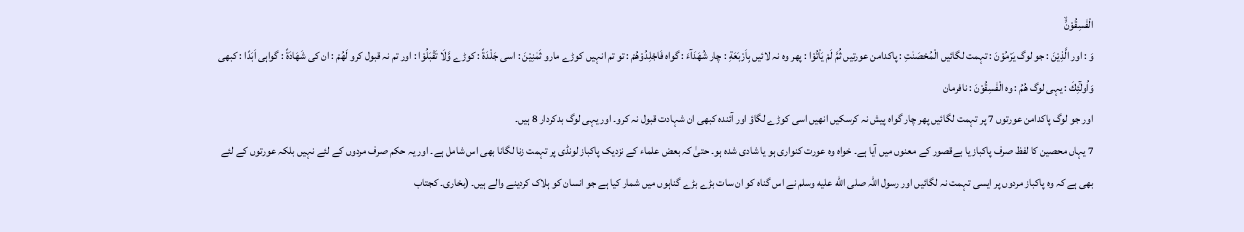الْفٰسِقُوْنَۙ
وَ : اور الَّذِيْنَ : جو لوگ يَرْمُوْنَ : تہمت لگائیں الْمُحْصَنٰتِ : پاکدامن عورتیں ثُمَّ لَمْ يَاْتُوْا : پھر وہ نہ لائیں بِاَرْبَعَةِ : چار شُهَدَآءَ : گواہ فَاجْلِدُوْهُمْ : تو تم انہیں کوڑے مارو ثَمٰنِيْنَ : اسی جَلْدَةً : کوڑے وَّلَا تَقْبَلُوْا : اور تم نہ قبول کرو لَهُمْ : ان کی شَهَادَةً : گواہی اَبَدًا : کبھی وَاُولٰٓئِكَ : یہی لوگ هُمُ : وہ الْفٰسِقُوْنَ : نافرمان
اور جو لوگ پاکدامن عورتوں 7 پر تہمت لگائیں پھر چار گواہ پیش نہ کرسکیں انھیں اسی کوڑے لگاؤ اور آئندہ کبھی ان شہادت قبول نہ کرو۔ اور یہی لوگ بدکردار 8 ہیں۔
7 یہاں محصین کا لفظ صرف پاکباز یا بےقصور کے معنوں میں آیا ہے۔ خواہ وہ عورت کنواری ہو یا شادی شدہ ہو۔ حتیٰ کہ بعض علماء کے نزدیک پاکباز لونڈی پر تہمت زنا لگانا بھی اس شامل ہے۔ اور یہ حکم صرف مردوں کے لئے نہیں بلکہ عورتوں کے لئے بھی ہے کہ وہ پاکباز مردوں پر ایسی تہمت نہ لگائیں اور رسول اللہ صلى الله عليه وسلم نے اس گناہ کو ان سات بڑے بڑے گناہوں میں شمار کیا ہے جو انسان کو ہلاک کردینے والے ہیں۔ (بخاری۔ کجتاب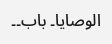الوصایا۔ باب۔۔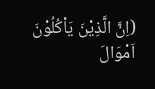(اِنَّ الَّذِيْنَ يَاْكُلُوْنَ اَمْوَالَ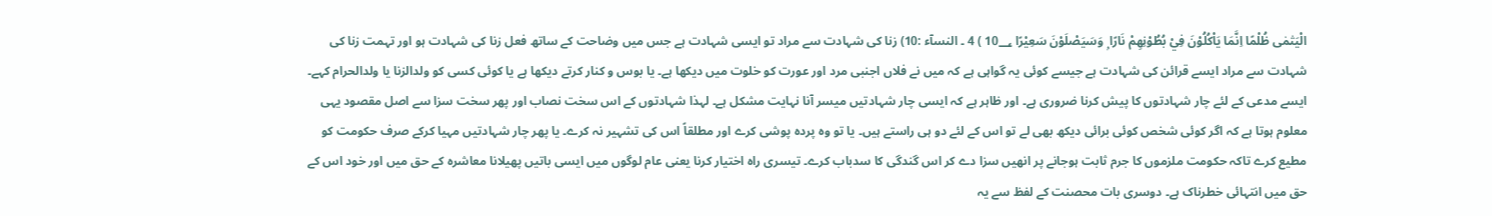الْيَتٰمٰى ظُلْمًا اِنَّمَا يَاْكُلُوْنَ فِيْ بُطُوْنِھِمْ نَارًا ۭ وَسَيَصْلَوْنَ سَعِيْرًا 10؀ ) 4 ۔ النسآء :10) زنا کی شہادت سے مراد تو ایسی شہادت ہے جس میں وضاحت کے ساتھ فعل زنا کی شہادت ہو اور تہمت زنا کی شہادت سے مراد ایسے قرائن کی شہادت ہے جیسے کوئی یہ گواہی ہے کہ میں نے فلاں اجنبی مرد اور عورت کو خلوت میں دیکھا ہے۔ یا بوس و کنار کرتے دیکھا ہے یا کوئی کسی کو ولدالزنا یا ولدالحرام کہے۔ ایسے مدعی کے لئے چار شہادتوں کا پیش کرنا ضروری ہے۔ اور ظاہر ہے کہ ایسی چار شہادتیں میسر آنا نہایت مشکل ہے۔ لہذا شہادتوں کے اس سخت نصاب اور پھر سخت سزا سے اصل مقصود یہی معلوم ہوتا ہے کہ اگر کوئی شخص کوئی برائی دیکھ بھی لے تو اس کے لئے دو ہی راستے ہیں۔ یا تو وہ پردہ پوشی کرے اور مطلقاً اس کی تشہیر نہ کرے۔ یا پھر چار شہادتیں مہیا کرکے صرف حکومت کو مطیع کرے تاکہ حکومت ملزموں کا جرم ثابت ہوجانے پر انھیں سزا دے کر اس گندگی کا سدباب کرے۔ تیسری راہ اختیار کرنا یعنی عام لوگوں میں ایسی باتیں پھیلانا معاشرہ کے حق میں اور خود اس کے حق میں انتہائی خطرناک ہے۔ دوسری بات محصنت کے لفظ سے یہ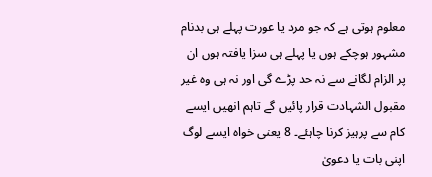معلوم ہوتی ہے کہ جو مرد یا عورت پہلے ہی بدنام مشہور ہوچکے ہوں یا پہلے ہی سزا یافتہ ہوں ان پر الزام لگانے سے نہ حد پڑے گی اور نہ ہی وہ غیر مقبول الشہادت قرار پائیں گے تاہم انھیں ایسے کام سے پرہیز کرنا چاہئے۔ 8 یعنی خواہ ایسے لوگ اپنی بات یا دعویٰ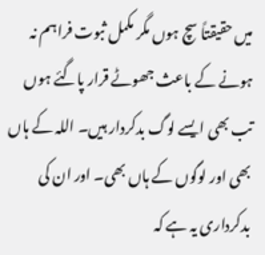میں حقیقتاً سچ ہوں مگر مکمل ثبوت فراہم نہ ہونے کے باعث جھوٹے قرار پاگئے ہوں تب بھی ایسے لوگ بدکردار ہیں۔ اللہ کے ہاں بھی اور لوگوں کے ہاں بھی۔ اور ان کی بدکرداری یہ ہے کہ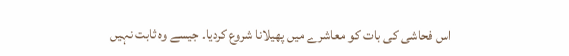اس فحاشی کی بات کو معاشرے میں پھیلانا شروع کردیا۔ جیسے وہ ثابت نہیں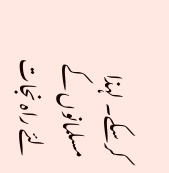کرسکے۔ لہذا مسلمانوں کے لئے راہ نجات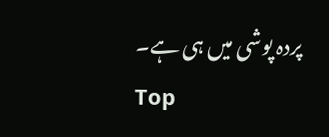پردہ پوشی میں ہی ہے۔
Top